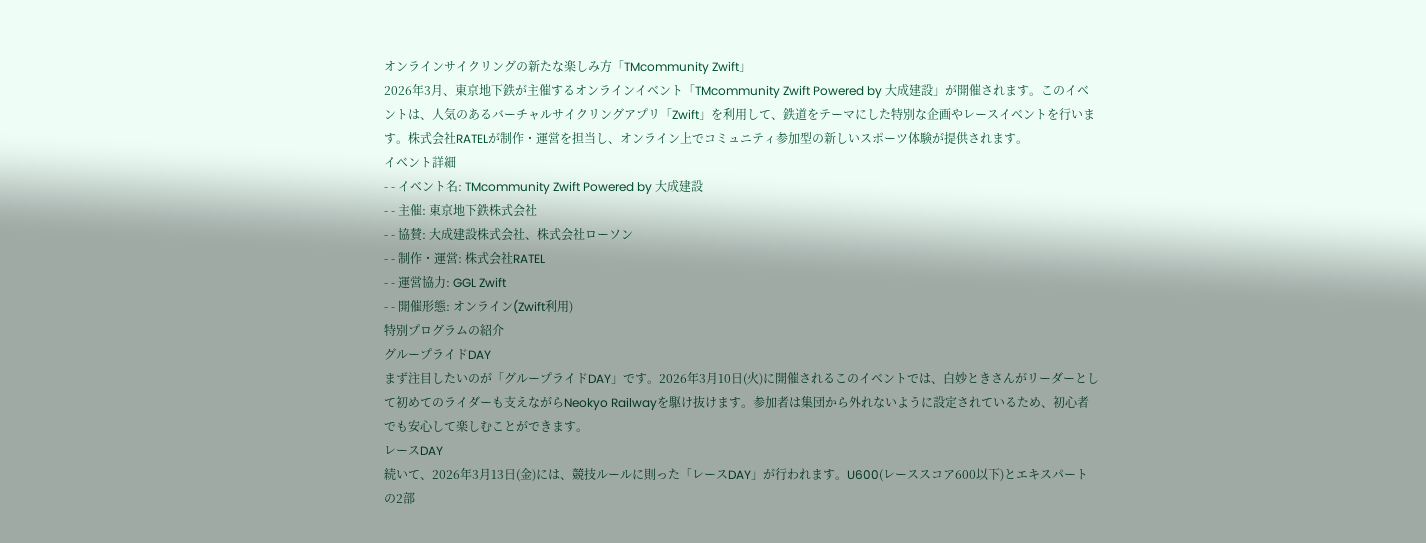オンラインサイクリングの新たな楽しみ方「TMcommunity Zwift」
2026年3月、東京地下鉄が主催するオンラインイベント「TMcommunity Zwift Powered by 大成建設」が開催されます。このイベントは、人気のあるバーチャルサイクリングアプリ「Zwift」を利用して、鉄道をテーマにした特別な企画やレースイベントを行います。株式会社RATELが制作・運営を担当し、オンライン上でコミュニティ参加型の新しいスポーツ体験が提供されます。
イベント詳細
- - イベント名: TMcommunity Zwift Powered by 大成建設
- - 主催: 東京地下鉄株式会社
- - 協賛: 大成建設株式会社、株式会社ローソン
- - 制作・運営: 株式会社RATEL
- - 運営協力: GGL Zwift
- - 開催形態: オンライン(Zwift利用)
特別プログラムの紹介
グループライドDAY
まず注目したいのが「グループライドDAY」です。2026年3月10日(火)に開催されるこのイベントでは、白妙ときさんがリーダーとして初めてのライダーも支えながらNeokyo Railwayを駆け抜けます。参加者は集団から外れないように設定されているため、初心者でも安心して楽しむことができます。
レースDAY
続いて、2026年3月13日(金)には、競技ルールに則った「レースDAY」が行われます。U600(レーススコア600以下)とエキスパートの2部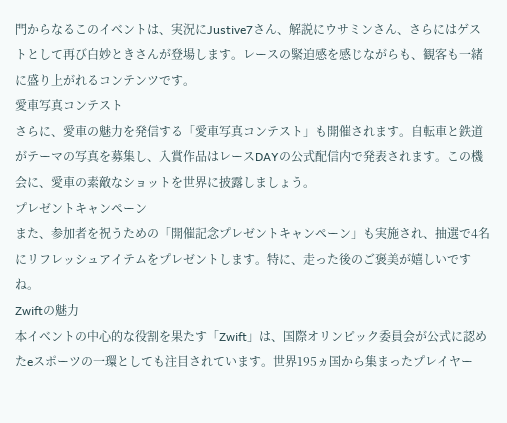門からなるこのイベントは、実況にJustive7さん、解説にウサミンさん、さらにはゲストとして再び白妙ときさんが登場します。レースの緊迫感を感じながらも、観客も一緒に盛り上がれるコンテンツです。
愛車写真コンテスト
さらに、愛車の魅力を発信する「愛車写真コンテスト」も開催されます。自転車と鉄道がテーマの写真を募集し、入賞作品はレースDAYの公式配信内で発表されます。この機会に、愛車の素敵なショットを世界に披露しましょう。
プレゼントキャンペーン
また、参加者を祝うための「開催記念プレゼントキャンペーン」も実施され、抽選で4名にリフレッシュアイテムをプレゼントします。特に、走った後のご褒美が嬉しいですね。
Zwiftの魅力
本イベントの中心的な役割を果たす「Zwift」は、国際オリンピック委員会が公式に認めたeスポーツの一環としても注目されています。世界195ヵ国から集まったプレイヤー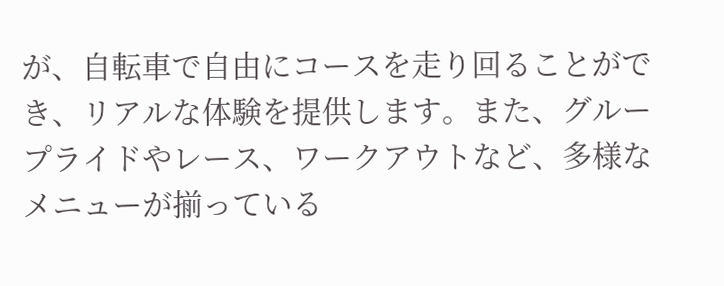が、自転車で自由にコースを走り回ることができ、リアルな体験を提供します。また、グループライドやレース、ワークアウトなど、多様なメニューが揃っている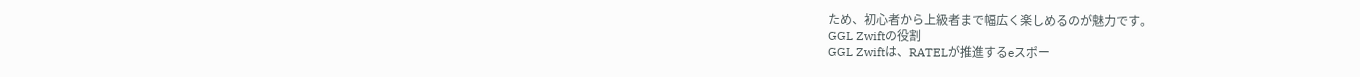ため、初心者から上級者まで幅広く楽しめるのが魅力です。
GGL Zwiftの役割
GGL Zwiftは、RATELが推進するeスポー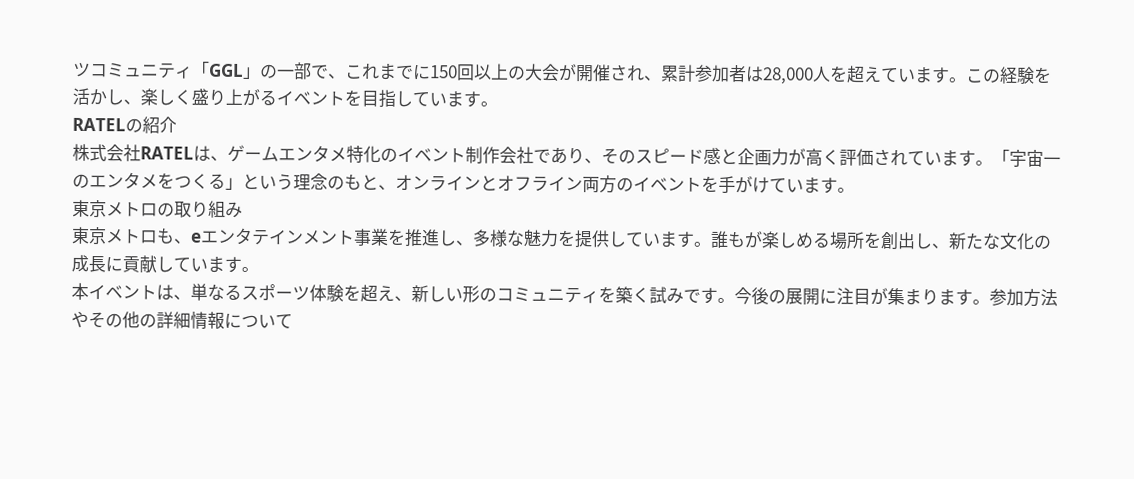ツコミュニティ「GGL」の一部で、これまでに150回以上の大会が開催され、累計参加者は28,000人を超えています。この経験を活かし、楽しく盛り上がるイベントを目指しています。
RATELの紹介
株式会社RATELは、ゲームエンタメ特化のイベント制作会社であり、そのスピード感と企画力が高く評価されています。「宇宙一のエンタメをつくる」という理念のもと、オンラインとオフライン両方のイベントを手がけています。
東京メトロの取り組み
東京メトロも、eエンタテインメント事業を推進し、多様な魅力を提供しています。誰もが楽しめる場所を創出し、新たな文化の成長に貢献しています。
本イベントは、単なるスポーツ体験を超え、新しい形のコミュニティを築く試みです。今後の展開に注目が集まります。参加方法やその他の詳細情報について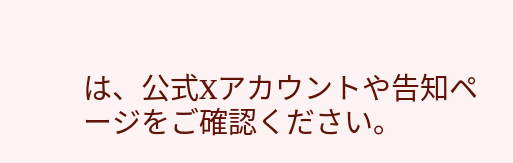は、公式Xアカウントや告知ページをご確認ください。